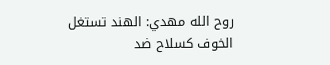روح الله مهدي: الهند تستغل الخوف كسلاح ضد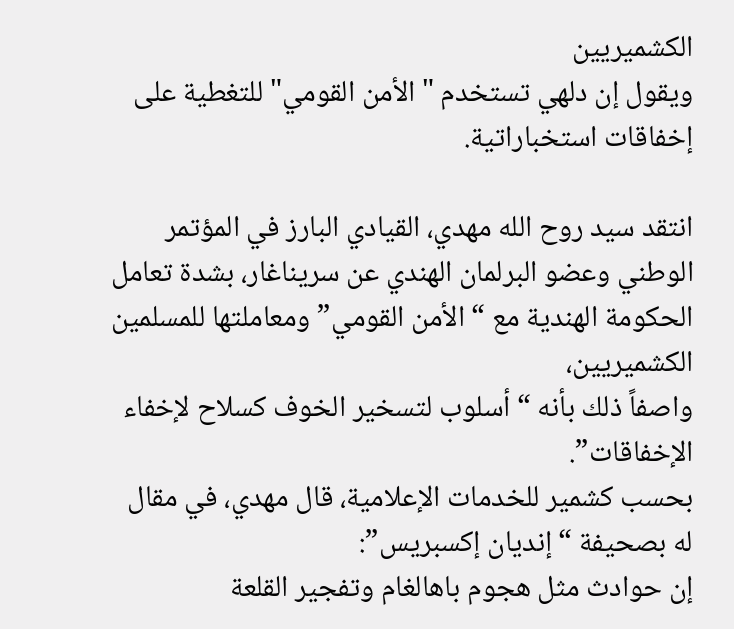الكشميريين
ويقول إن دلهي تستخدم "الأمن القومي" للتغطية على إخفاقات استخباراتية.

انتقد سيد روح الله مهدي، القيادي البارز في المؤتمر الوطني وعضو البرلمان الهندي عن سريناغار، بشدة تعامل الحكومة الهندية مع “الأمن القومي” ومعاملتها للمسلمين الكشميريين،
واصفاً ذلك بأنه “أسلوب لتسخير الخوف كسلاح لإخفاء الإخفاقات”.
بحسب كشمير للخدمات الإعلامية، قال مهدي، في مقال له بصحيفة “إنديان إكسبريس”:
إن حوادث مثل هجوم باهالغام وتفجير القلعة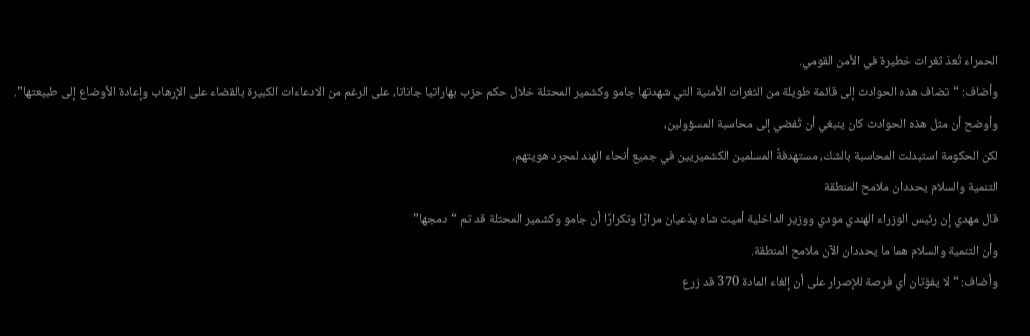الحمراء تُعدّ ثغرات خطيرة في الأمن القومي.
وأضاف: “تضاف هذه الحوادث إلى قائمة طويلة من الثغرات الأمنية التي شهدتها جامو وكشمير المحتلة خلال حكم حزب بهاراتيا جاناتا، على الرغم من الادعاءات الكبيرة بالقضاء على الإرهاب وإعادة الأوضاع إلى طبيعتها”.
وأوضح أن مثل هذه الحوادث كان ينبغي أن تُفضي إلى محاسبة المسؤولين،
لكن الحكومة استبدلت المحاسبة بالشك، مستهدفةً المسلمين الكشميريين في جميع أنحاء الهند لمجرد هويتهم.
التنمية والسلام يحددان ملامح المنطقة
قال مهدي إن رئيس الوزراء الهندي مودي ووزير الداخلية أميت شاه يدّعيان مرارًا وتكرارًا أن جامو وكشمير المحتلة قد تم “دمجها”
وأن التنمية والسلام هما ما يحددان الآن ملامح المنطقة.
وأضاف: “لا يفوّتان أي فرصة للإصرار على أن إلغاء المادة 370 قد زرع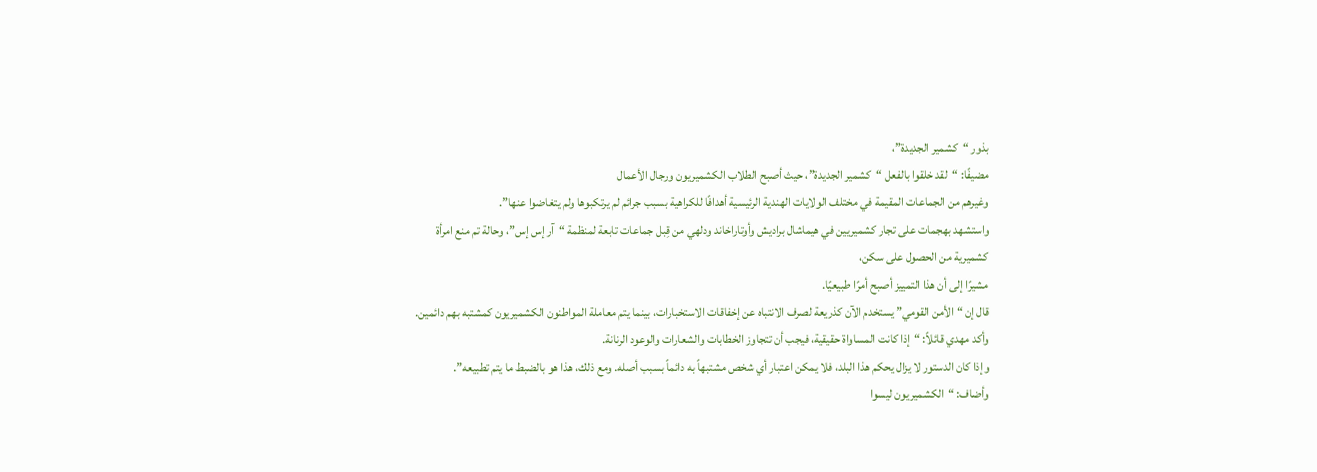بذور “كشمير الجديدة”،
مضيفًا: “لقد خلقوا بالفعل “كشمير الجديدة”، حيث أصبح الطلاب الكشميريون ورجال الأعمال
وغيرهم من الجماعات المقيمة في مختلف الولايات الهندية الرئيسية أهدافًا للكراهية بسبب جرائم لم يرتكبوها ولم يتغاضوا عنها”.
واستشهد بهجمات على تجار كشميريين في هيماشال براديش وأوتاراخاند ودلهي من قِبل جماعات تابعة لمنظمة “آر إس إس”، وحالة تم منع امرأة كشميرية من الحصول على سكن،
مشيرًا إلى أن هذا التمييز أصبح أمرًا طبيعيًا.
قال إن “الأمن القومي” يستخدم الآن كذريعة لصرف الانتباه عن إخفاقات الاستخبارات، بينما يتم معاملة المواطنون الكشميريون كمشتبه بهم دائمين.
وأكد مهدي قائلاً: “إذا كانت المساواة حقيقية، فيجب أن تتجاوز الخطابات والشعارات والوعود الرنانة.
وإذا كان الدستور لا يزال يحكم هذا البلد، فلا يمكن اعتبار أي شخص مشتبهاً به دائماً بسبب أصله. ومع ذلك، هذا هو بالضبط ما يتم تطبيعه”.
وأضاف: “الكشميريون ليسوا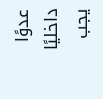عدوًا داخليًا يجب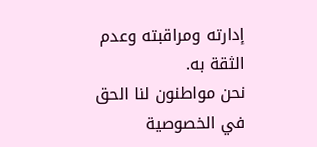إدارته ومراقبته وعدم الثقة به.
نحن مواطنون لنا الحق في الخصوصية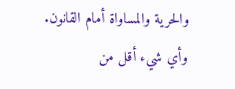والحرية والمساواة أمام القانون.
وأي شيء أقل من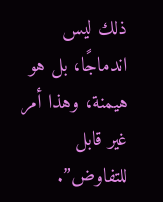ذلك ليس اندماجًا، بل هو هيمنة، وهذا أمر غير قابل للتفاوض”.